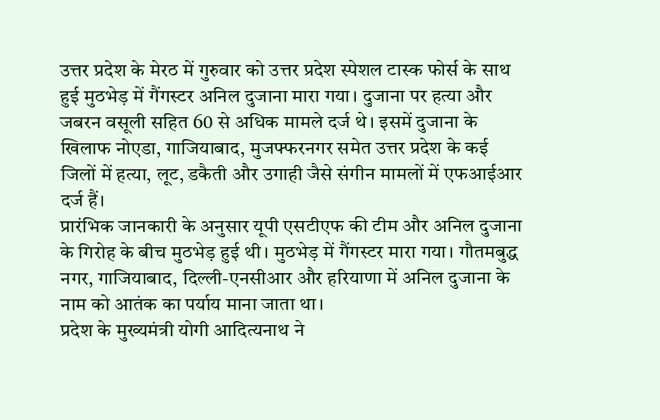उत्तर प्रदेश के मेरठ में गुरुवार को उत्तर प्रदेश स्पेशल टास्क फोर्स के साथ हुई मुठभेड़ में गैंगस्टर अनिल दुजाना मारा गया। दुजाना पर हत्या और जबरन वसूली सहित 60 से अधिक मामले दर्ज थे। इसमें दुजाना के खिलाफ नोएडा, गाजियाबाद, मुजफ्फरनगर समेत उत्तर प्रदेश के कई जिलों में हत्या, लूट, डकैती और उगाही जैसे संगीन मामलों में एफआईआर दर्ज हैं।
प्रारंभिक जानकारी के अनुसार यूपी एसटीएफ की टीम और अनिल दुजाना के गिरोह के बीच मुठभेड़ हुई थी। मुठभेड़ में गैंगस्टर मारा गया। गौतमबुद्ध नगर, गाजियाबाद, दिल्ली-एनसीआर और हरियाणा में अनिल दुजाना के नाम को आतंक का पर्याय माना जाता था।
प्रदेश के मुख्यमंत्री योगी आदित्यनाथ ने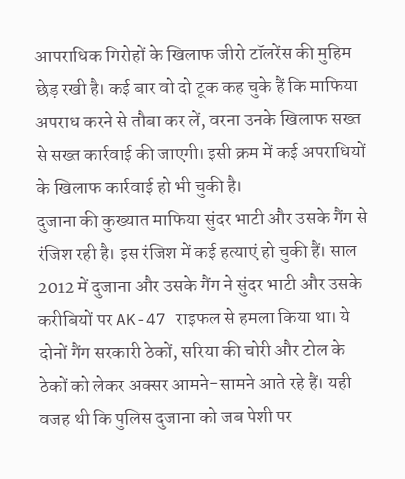आपराधिक गिरोहों के खिलाफ जीरो टॉलरेंस की मुहिम छेड़ रखी है। कई बार वो दो टूक कह चुके हैं कि माफिया अपराध करने से तौबा कर लें, वरना उनके खिलाफ सख्त से सख्त कार्रवाई की जाएगी। इसी क्रम में कई अपराधियों के खिलाफ कार्रवाई हो भी चुकी है।
दुजाना की कुख्यात माफिया सुंदर भाटी और उसके गैंग से रंजिश रही है। इस रंजिश में कई हत्याएं हो चुकी हैं। साल 2012 में दुजाना और उसके गैंग ने सुंदर भाटी और उसके करीबियों पर AK-47 राइफल से हमला किया था। ये दोनों गैंग सरकारी ठेकों, सरिया की चोरी और टोल के ठेकों को लेकर अक्सर आमने-सामने आते रहे हैं। यही वजह थी कि पुलिस दुजाना को जब पेशी पर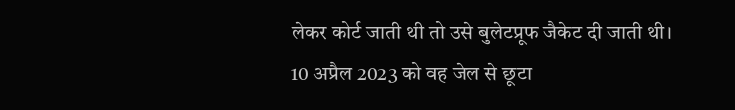लेकर कोर्ट जाती थी तो उसे बुलेटप्रूफ जैकेट दी जाती थी।
10 अप्रैल 2023 को वह जेल से छूटा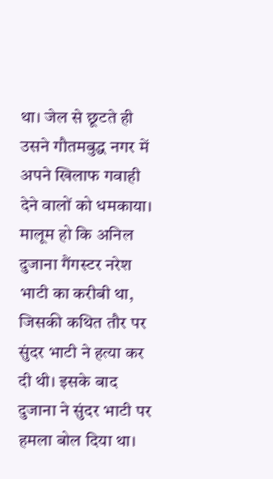था। जेल से छूटते ही उसने गौतमबुद्ध नगर में अपने खिलाफ गवाही देने वालों को धमकाया।
मालूम हो कि अनिल दुजाना गैंगस्टर नरेश भाटी का करीबी था, जिसकी कथित तौर पर सुंदर भाटी ने हत्या कर दी थी। इसके बाद दुजाना ने सुंदर भाटी पर हमला बोल दिया था।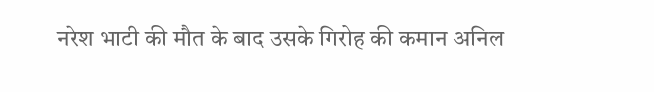नरेश भाटी की मौत के बाद उसके गिरोह की कमान अनिल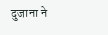दुजाना ने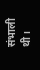संभाली थी।